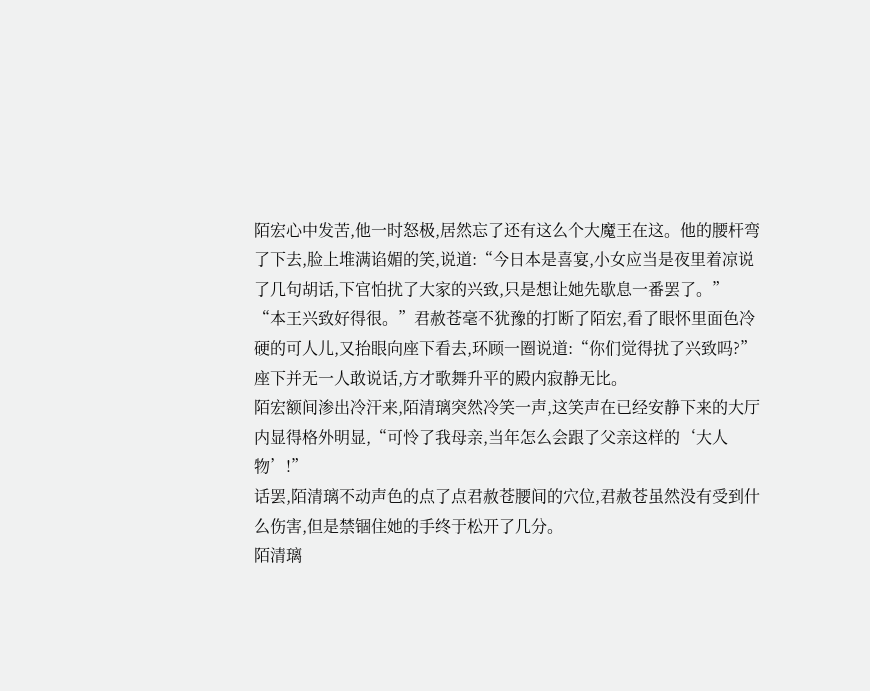陌宏心中发苦,他一时怒极,居然忘了还有这么个大魔王在这。他的腰杆弯了下去,脸上堆满谄媚的笑,说道:“今日本是喜宴,小女应当是夜里着凉说了几句胡话,下官怕扰了大家的兴致,只是想让她先歇息一番罢了。”
“本王兴致好得很。”君赦苍毫不犹豫的打断了陌宏,看了眼怀里面色冷硬的可人儿,又抬眼向座下看去,环顾一圈说道:“你们觉得扰了兴致吗?”
座下并无一人敢说话,方才歌舞升平的殿内寂静无比。
陌宏额间渗出冷汗来,陌清璃突然冷笑一声,这笑声在已经安静下来的大厅内显得格外明显,“可怜了我母亲,当年怎么会跟了父亲这样的‘大人物’!”
话罢,陌清璃不动声色的点了点君赦苍腰间的穴位,君赦苍虽然没有受到什么伤害,但是禁锢住她的手终于松开了几分。
陌清璃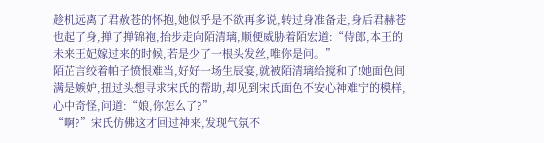趁机远离了君赦苍的怀抱,她似乎是不欲再多说,转过身准备走,身后君赫苍也起了身,掸了掸锦袍,抬步走向陌清璃,顺便威胁着陌宏道:“侍郎,本王的未来王妃嫁过来的时候,若是少了一根头发丝,唯你是问。”
陌芷言绞着帕子愤恨难当,好好一场生辰宴,就被陌清璃给搅和了!她面色间满是嫉妒,扭过头想寻求宋氏的帮助,却见到宋氏面色不安心神难宁的模样,心中奇怪,问道:“娘,你怎么了?”
“啊?”宋氏仿佛这才回过神来,发现气氛不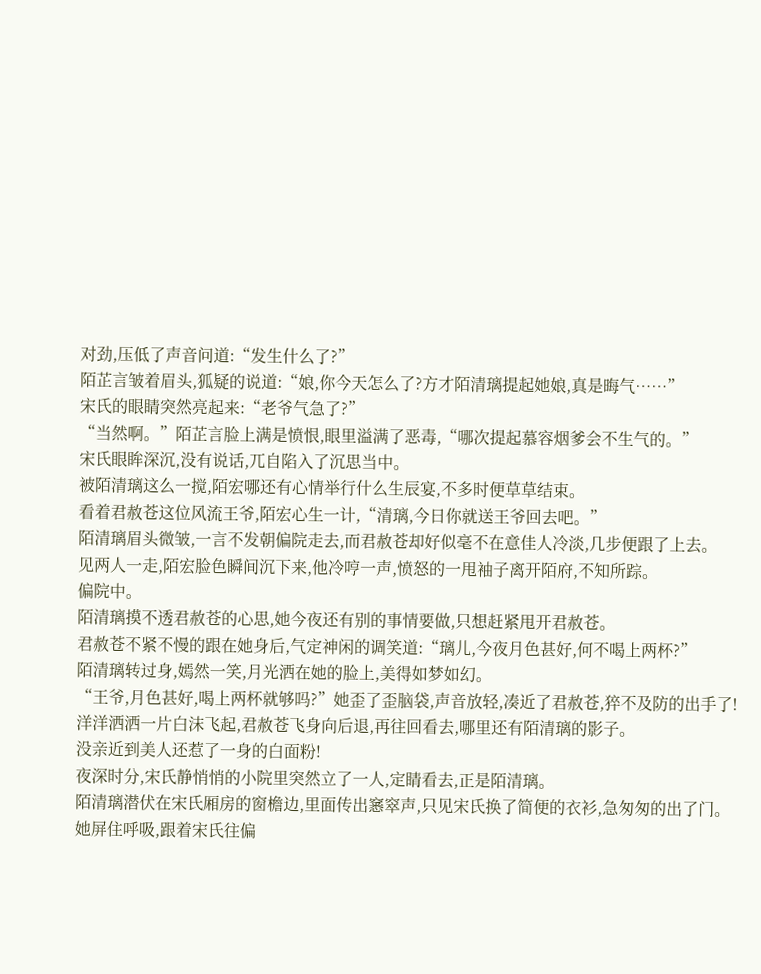对劲,压低了声音问道:“发生什么了?”
陌芷言皱着眉头,狐疑的说道:“娘,你今天怎么了?方才陌清璃提起她娘,真是晦气……”
宋氏的眼睛突然亮起来:“老爷气急了?”
“当然啊。”陌芷言脸上满是愤恨,眼里溢满了恶毒,“哪次提起慕容烟爹会不生气的。”
宋氏眼眸深沉,没有说话,兀自陷入了沉思当中。
被陌清璃这么一搅,陌宏哪还有心情举行什么生辰宴,不多时便草草结束。
看着君赦苍这位风流王爷,陌宏心生一计,“清璃,今日你就送王爷回去吧。”
陌清璃眉头微皱,一言不发朝偏院走去,而君赦苍却好似毫不在意佳人冷淡,几步便跟了上去。
见两人一走,陌宏脸色瞬间沉下来,他冷哼一声,愤怒的一甩袖子离开陌府,不知所踪。
偏院中。
陌清璃摸不透君赦苍的心思,她今夜还有别的事情要做,只想赶紧甩开君赦苍。
君赦苍不紧不慢的跟在她身后,气定神闲的调笑道:“璃儿,今夜月色甚好,何不喝上两杯?”
陌清璃转过身,嫣然一笑,月光洒在她的脸上,美得如梦如幻。
“王爷,月色甚好,喝上两杯就够吗?”她歪了歪脑袋,声音放轻,凑近了君赦苍,猝不及防的出手了!
洋洋洒洒一片白沫飞起,君赦苍飞身向后退,再往回看去,哪里还有陌清璃的影子。
没亲近到美人还惹了一身的白面粉!
夜深时分,宋氏静悄悄的小院里突然立了一人,定睛看去,正是陌清璃。
陌清璃潜伏在宋氏厢房的窗檐边,里面传出窸窣声,只见宋氏换了简便的衣衫,急匆匆的出了门。
她屏住呼吸,跟着宋氏往偏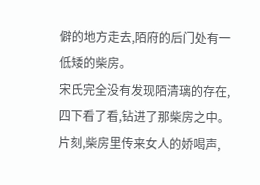僻的地方走去,陌府的后门处有一低矮的柴房。
宋氏完全没有发现陌清璃的存在,四下看了看,钻进了那柴房之中。
片刻,柴房里传来女人的娇喝声,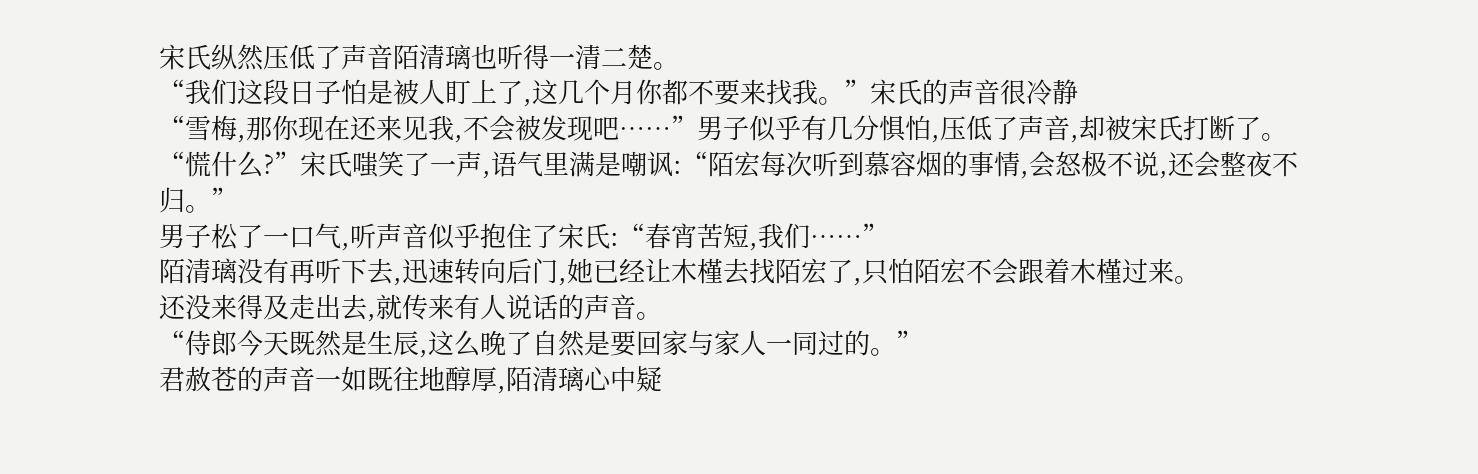宋氏纵然压低了声音陌清璃也听得一清二楚。
“我们这段日子怕是被人盯上了,这几个月你都不要来找我。”宋氏的声音很冷静
“雪梅,那你现在还来见我,不会被发现吧……”男子似乎有几分惧怕,压低了声音,却被宋氏打断了。
“慌什么?”宋氏嗤笑了一声,语气里满是嘲讽:“陌宏每次听到慕容烟的事情,会怒极不说,还会整夜不归。”
男子松了一口气,听声音似乎抱住了宋氏:“春宵苦短,我们……”
陌清璃没有再听下去,迅速转向后门,她已经让木槿去找陌宏了,只怕陌宏不会跟着木槿过来。
还没来得及走出去,就传来有人说话的声音。
“侍郎今天既然是生辰,这么晚了自然是要回家与家人一同过的。”
君赦苍的声音一如既往地醇厚,陌清璃心中疑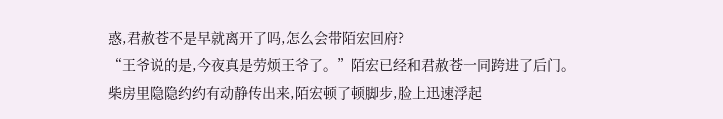惑,君赦苍不是早就离开了吗,怎么会带陌宏回府?
“王爷说的是,今夜真是劳烦王爷了。”陌宏已经和君赦苍一同跨进了后门。
柴房里隐隐约约有动静传出来,陌宏顿了顿脚步,脸上迅速浮起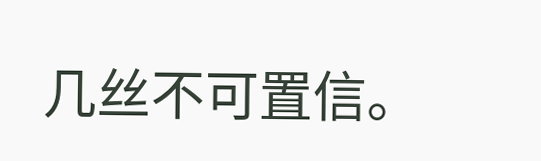几丝不可置信。